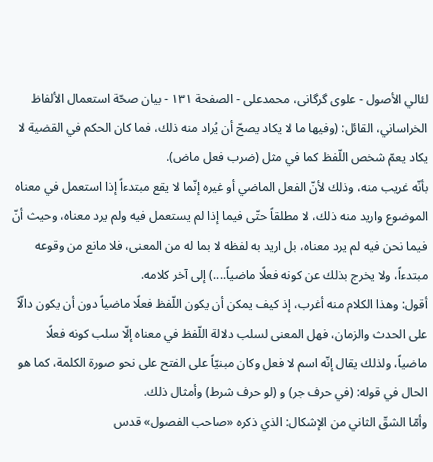لئالي الأصول - علوی گرگانی، محمدعلی - الصفحة ١٣١ - بیان صحّة استعمال الألفاظ
الخراساني، القائل: (وفيها ما لا يكاد يصحّ أن يُراد منه ذلك، فما كان الحكم في القضية لا يكاد يعمّ شخص اللّفظ كما في مثل (ضرب فعل ماض).
بأنّه غريب منه، وذلك لأنّ الفعل الماضي أو غيره إنّما لا يقع مبتدءاً إذا استعمل في معناه الموضوع واريد منه ذلك، لا مطلقاً حتّى فيما إذا لم يستعمل فيه ولم يرد معناه، وحيث أنّ فيما نحن فيه لم يرد معناه، بل اريد به لفظه لا بما له من المعنى، فلا مانع من وقوعه مبتدءاً، ولا يخرج بذلك عن كونه فعلًا ماضياً....) إلى آخر كلامه.
أقول: وهذا الكلام منه أغرب، إذ كيف يمكن أن يكون اللّفظ فعلًا ماضياً دون أن يكون دالّاً على الحدث والزمان، فهل المعنى لسلب دلالة اللّفظ في معناه إلّا سلب كونه فعلًا ماضياً، ولذلك يقال إنّه اسم لا فعل وكان مبنيّاً على الفتح على نحو صورة الكلمة، كما هو الحال في قوله: (في حرف جر) و (لو حرف شرط) وأمثال ذلك.
وأمّا الشقّ الثاني من الإشكال: الذي ذكره «صاحب الفصول» قدس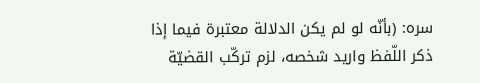سره: (بأنّه لو لم يكن الدلالة معتبرة فيما إذا ذكر اللّفظ واريد شخصه، لزم تركّب القضيّة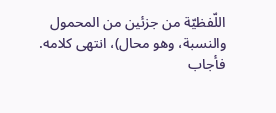اللّفظيّة من جزئين من المحمول والنسبة، وهو محال)، انتهى كلامه.
فأجاب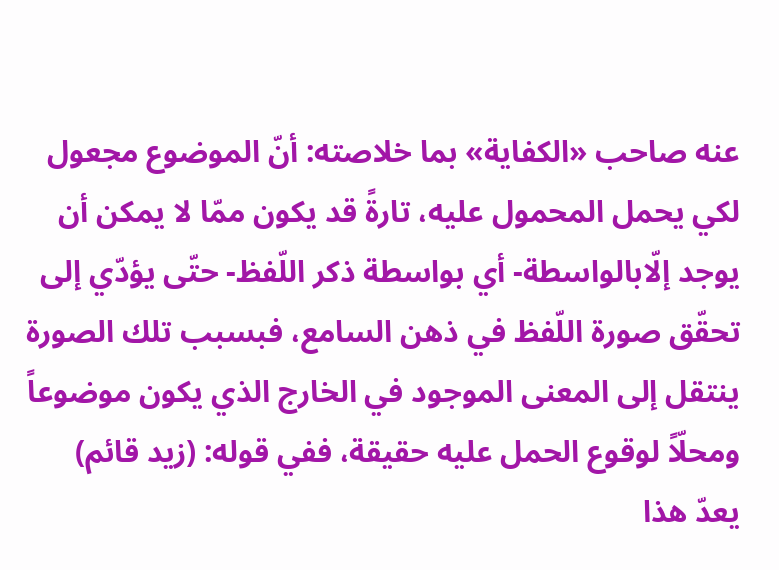عنه صاحب «الكفاية» بما خلاصته: أنّ الموضوع مجعول لكي يحمل المحمول عليه، تارةً قد يكون ممّا لا يمكن أن يوجد إلّابالواسطة- أي بواسطة ذكر اللّفظ- حتّى يؤدّي إلى تحقّق صورة اللّفظ في ذهن السامع، فبسبب تلك الصورة ينتقل إلى المعنى الموجود في الخارج الذي يكون موضوعاً ومحلّاً لوقوع الحمل عليه حقيقة، ففي قوله: (زيد قائم) يعدّ هذا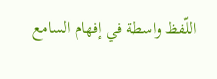اللّفظ واسطة في إفهام السامع